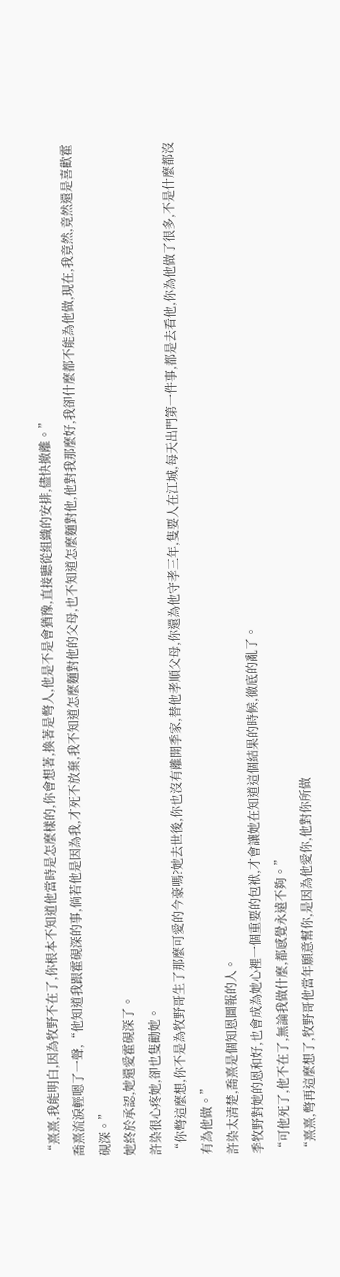“熹熹,我能明白,因為牧野不在了,你根本不知道他當時是怎麼樣的,你會想著,換著是彆人,他是不是會猶豫,直接聽從組織的安排,儘快撤離。”
喬熹流淚輕嗯了一聲,“他知道我跟霍硯深的事,倘若他是因為我,才死不放棄,我不知道怎麼麵對他的父母,也不知道怎麼麵對他,他對我那麼好,我卻什麼都不能為他做,現在,我竟然,竟然還是喜歡霍硯深。”
她終於承認,她還愛霍硯深了。
許染很心疼她,卻也隻勸她。
“你彆這麼想,你不是為牧野哥生了那麼可愛的今豪嗎?她去世後,你也沒有離開季家,替他孝順父母,你還為他守孝三年,隻要人在江城,每天出門第一件事,都是去看他,你為他做了很多,不是什麼都沒有為他做。”
許染太清楚,喬熹是個知恩圖報的人。
季牧野對她的恩和好,也會成為她心裡一個重要的包袱,才會讓她在知道這個結果的時候,徹底的亂了。
“可他死了,他不在了,無論我做什麼,都感覺永遠不夠。”
“熹熹,彆再這麼想了,牧野哥他當年願意幫你,是因為他愛你,他對你所做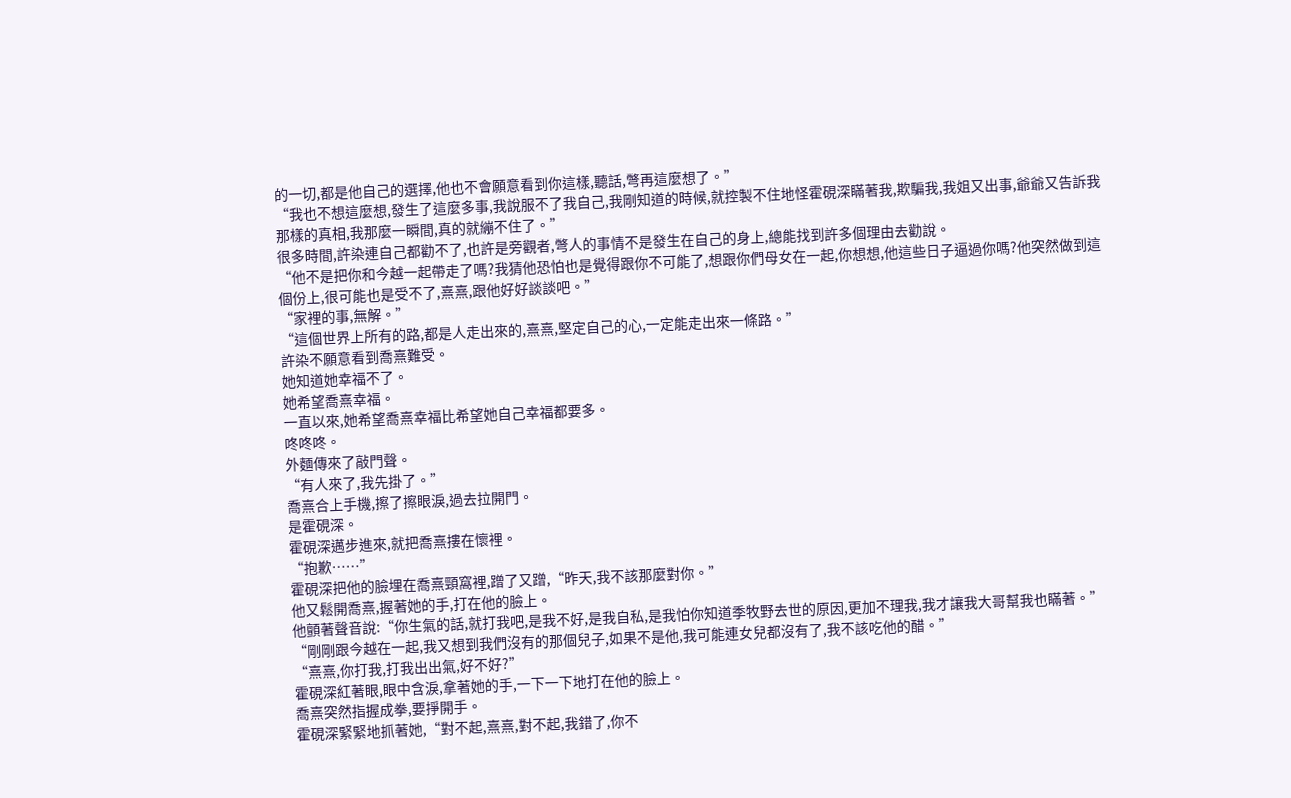的一切,都是他自己的選擇,他也不會願意看到你這樣,聽話,彆再這麼想了。”
“我也不想這麼想,發生了這麼多事,我說服不了我自己,我剛知道的時候,就控製不住地怪霍硯深瞞著我,欺騙我,我姐又出事,爺爺又告訴我那樣的真相,我那麼一瞬間,真的就繃不住了。”
很多時間,許染連自己都勸不了,也許是旁觀者,彆人的事情不是發生在自己的身上,總能找到許多個理由去勸說。
“他不是把你和今越一起帶走了嗎?我猜他恐怕也是覺得跟你不可能了,想跟你們母女在一起,你想想,他這些日子逼過你嗎?他突然做到這個份上,很可能也是受不了,熹熹,跟他好好談談吧。”
“家裡的事,無解。”
“這個世界上所有的路,都是人走出來的,熹熹,堅定自己的心,一定能走出來一條路。”
許染不願意看到喬熹難受。
她知道她幸福不了。
她希望喬熹幸福。
一直以來,她希望喬熹幸福比希望她自己幸福都要多。
咚咚咚。
外麵傳來了敲門聲。
“有人來了,我先掛了。”
喬熹合上手機,擦了擦眼淚,過去拉開門。
是霍硯深。
霍硯深邁步進來,就把喬熹摟在懷裡。
“抱歉……”
霍硯深把他的臉埋在喬熹頸窩裡,蹭了又蹭,“昨天,我不該那麼對你。”
他又鬆開喬熹,握著她的手,打在他的臉上。
他顫著聲音說:“你生氣的話,就打我吧,是我不好,是我自私,是我怕你知道季牧野去世的原因,更加不理我,我才讓我大哥幫我也瞞著。”
“剛剛跟今越在一起,我又想到我們沒有的那個兒子,如果不是他,我可能連女兒都沒有了,我不該吃他的醋。”
“熹熹,你打我,打我出出氣,好不好?”
霍硯深紅著眼,眼中含淚,拿著她的手,一下一下地打在他的臉上。
喬熹突然指握成拳,要掙開手。
霍硯深緊緊地抓著她,“對不起,熹熹,對不起,我錯了,你不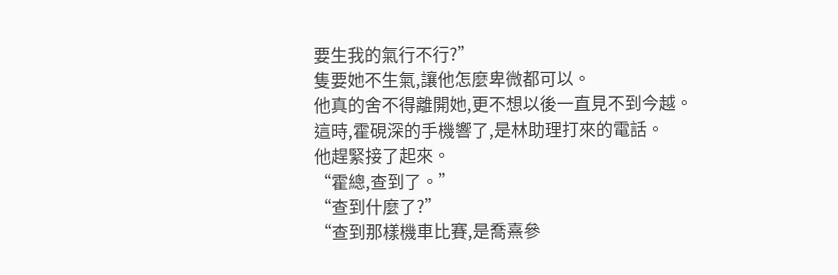要生我的氣行不行?”
隻要她不生氣,讓他怎麼卑微都可以。
他真的舍不得離開她,更不想以後一直見不到今越。
這時,霍硯深的手機響了,是林助理打來的電話。
他趕緊接了起來。
“霍總,查到了。”
“查到什麼了?”
“查到那樣機車比賽,是喬熹參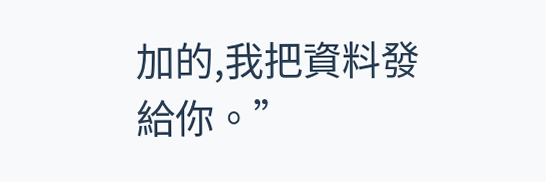加的,我把資料發給你。”